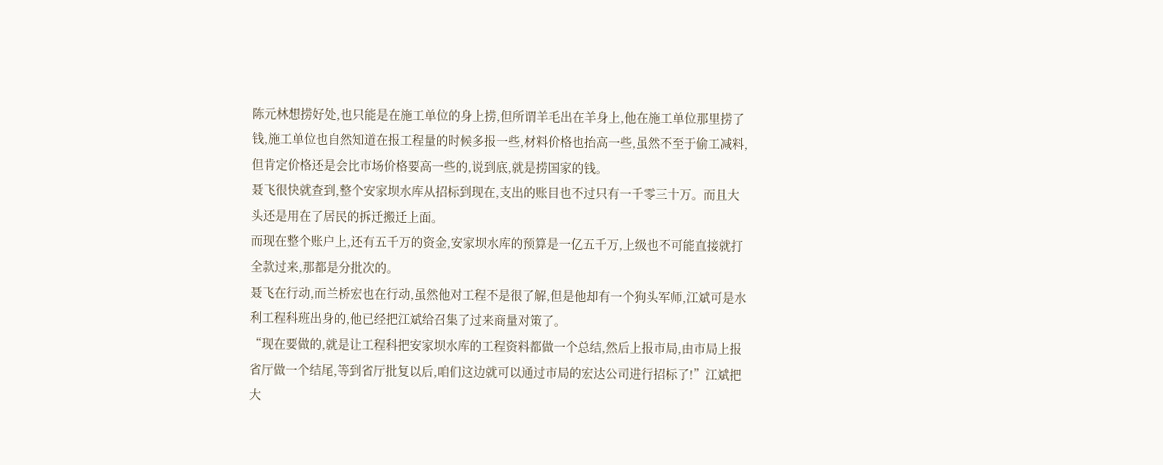陈元林想捞好处,也只能是在施工单位的身上捞,但所谓羊毛出在羊身上,他在施工单位那里捞了钱,施工单位也自然知道在报工程量的时候多报一些,材料价格也抬高一些,虽然不至于偷工减料,但肯定价格还是会比市场价格要高一些的,说到底,就是捞国家的钱。
聂飞很快就查到,整个安家坝水库从招标到现在,支出的账目也不过只有一千零三十万。而且大头还是用在了居民的拆迁搬迁上面。
而现在整个账户上,还有五千万的资金,安家坝水库的预算是一亿五千万,上级也不可能直接就打全款过来,那都是分批次的。
聂飞在行动,而兰桥宏也在行动,虽然他对工程不是很了解,但是他却有一个狗头军师,江斌可是水利工程科班出身的,他已经把江斌给召集了过来商量对策了。
“现在要做的,就是让工程科把安家坝水库的工程资料都做一个总结,然后上报市局,由市局上报省厅做一个结尾,等到省厅批复以后,咱们这边就可以通过市局的宏达公司进行招标了!”江斌把大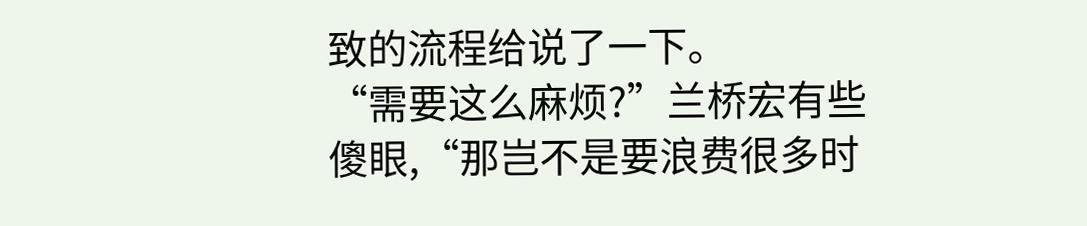致的流程给说了一下。
“需要这么麻烦?”兰桥宏有些傻眼,“那岂不是要浪费很多时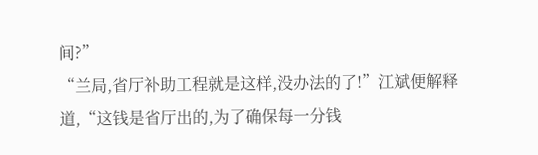间?”
“兰局,省厅补助工程就是这样,没办法的了!”江斌便解释道,“这钱是省厅出的,为了确保每一分钱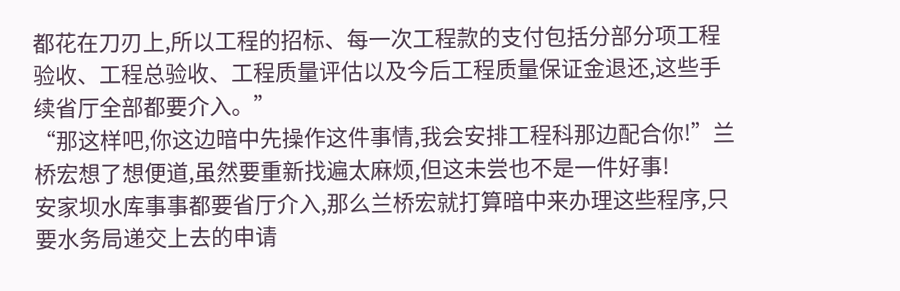都花在刀刃上,所以工程的招标、每一次工程款的支付包括分部分项工程验收、工程总验收、工程质量评估以及今后工程质量保证金退还,这些手续省厅全部都要介入。”
“那这样吧,你这边暗中先操作这件事情,我会安排工程科那边配合你!”兰桥宏想了想便道,虽然要重新找遍太麻烦,但这未尝也不是一件好事!
安家坝水库事事都要省厅介入,那么兰桥宏就打算暗中来办理这些程序,只要水务局递交上去的申请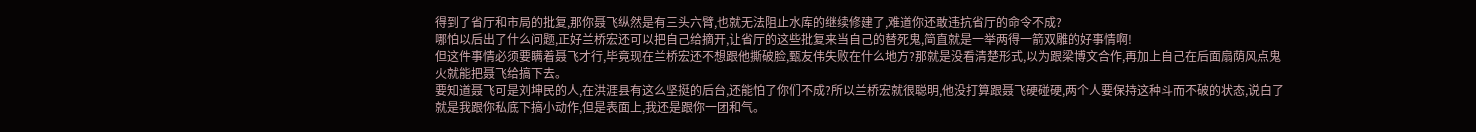得到了省厅和市局的批复,那你聂飞纵然是有三头六臂,也就无法阻止水库的继续修建了,难道你还敢违抗省厅的命令不成?
哪怕以后出了什么问题,正好兰桥宏还可以把自己给摘开,让省厅的这些批复来当自己的替死鬼,简直就是一举两得一箭双雕的好事情啊!
但这件事情必须要瞒着聂飞才行,毕竟现在兰桥宏还不想跟他撕破脸,甄友伟失败在什么地方?那就是没看清楚形式,以为跟梁博文合作,再加上自己在后面扇荫风点鬼火就能把聂飞给搞下去。
要知道聂飞可是刘坤民的人,在洪涯县有这么坚挺的后台,还能怕了你们不成?所以兰桥宏就很聪明,他没打算跟聂飞硬碰硬,两个人要保持这种斗而不破的状态,说白了就是我跟你私底下搞小动作,但是表面上,我还是跟你一团和气。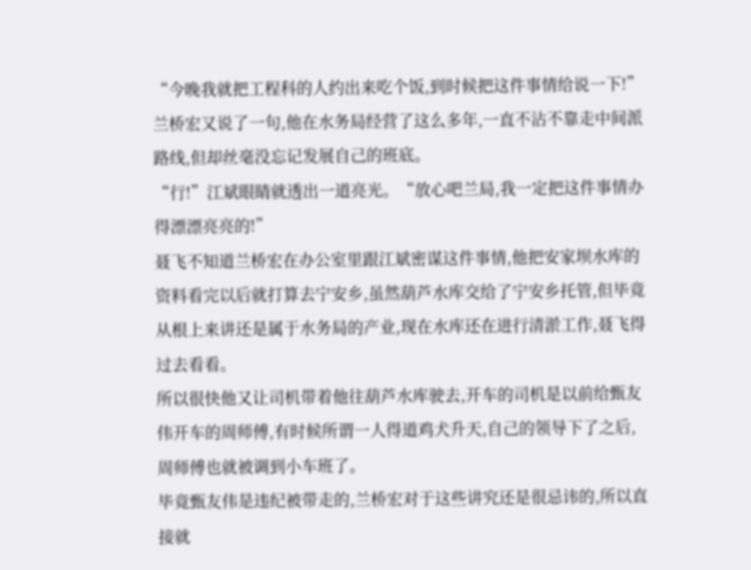“今晚我就把工程科的人约出来吃个饭,到时候把这件事情给说一下!”兰桥宏又说了一句,他在水务局经营了这么多年,一直不沾不靠走中间派路线,但却丝毫没忘记发展自己的班底。
“行!”江斌眼睛就透出一道亮光。“放心吧兰局,我一定把这件事情办得漂漂亮亮的!”
聂飞不知道兰桥宏在办公室里跟江斌密谋这件事情,他把安家坝水库的资料看完以后就打算去宁安乡,虽然葫芦水库交给了宁安乡托管,但毕竟从根上来讲还是属于水务局的产业,现在水库还在进行清淤工作,聂飞得过去看看。
所以很快他又让司机带着他往葫芦水库驶去,开车的司机是以前给甄友伟开车的周师傅,有时候所谓一人得道鸡犬升天,自己的领导下了之后,周师傅也就被调到小车班了。
毕竟甄友伟是违纪被带走的,兰桥宏对于这些讲究还是很忌讳的,所以直接就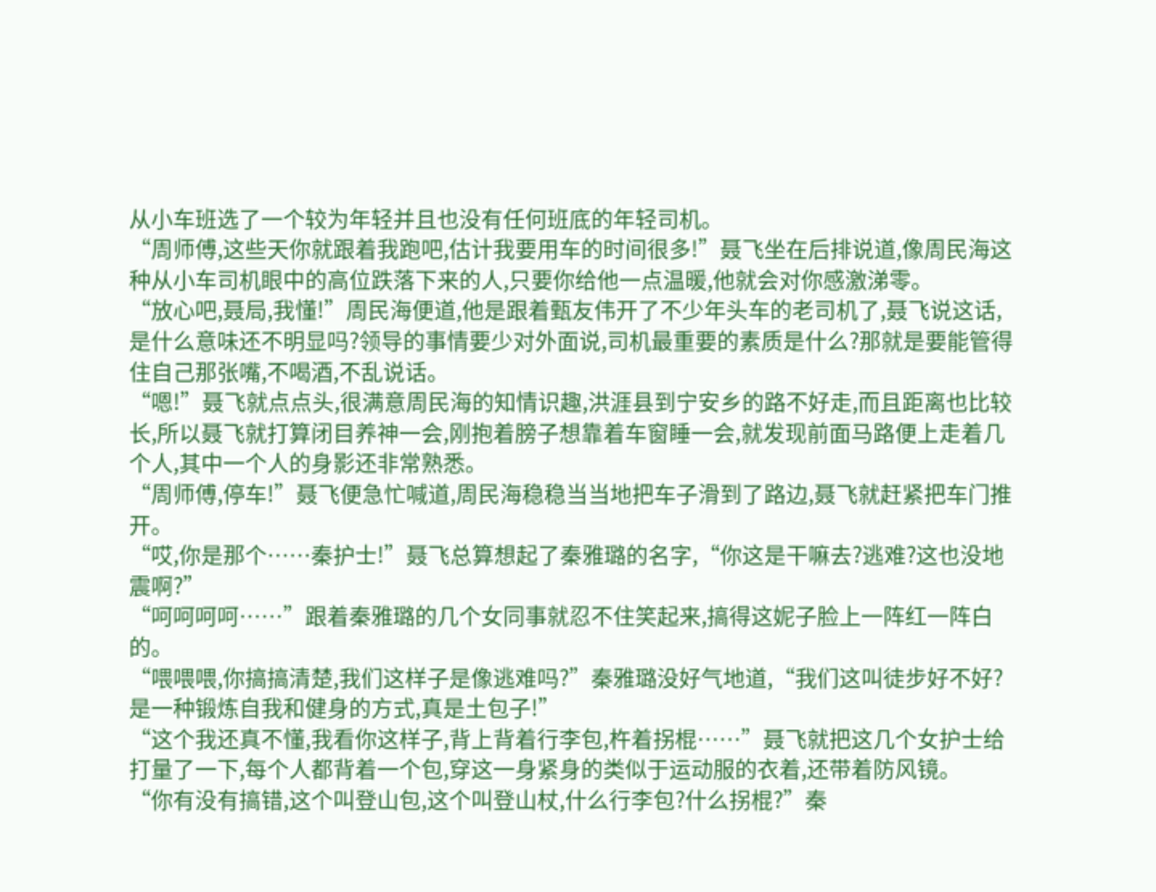从小车班选了一个较为年轻并且也没有任何班底的年轻司机。
“周师傅,这些天你就跟着我跑吧,估计我要用车的时间很多!”聂飞坐在后排说道,像周民海这种从小车司机眼中的高位跌落下来的人,只要你给他一点温暖,他就会对你感激涕零。
“放心吧,聂局,我懂!”周民海便道,他是跟着甄友伟开了不少年头车的老司机了,聂飞说这话,是什么意味还不明显吗?领导的事情要少对外面说,司机最重要的素质是什么?那就是要能管得住自己那张嘴,不喝酒,不乱说话。
“嗯!”聂飞就点点头,很满意周民海的知情识趣,洪涯县到宁安乡的路不好走,而且距离也比较长,所以聂飞就打算闭目养神一会,刚抱着膀子想靠着车窗睡一会,就发现前面马路便上走着几个人,其中一个人的身影还非常熟悉。
“周师傅,停车!”聂飞便急忙喊道,周民海稳稳当当地把车子滑到了路边,聂飞就赶紧把车门推开。
“哎,你是那个……秦护士!”聂飞总算想起了秦雅璐的名字,“你这是干嘛去?逃难?这也没地震啊?”
“呵呵呵呵……”跟着秦雅璐的几个女同事就忍不住笑起来,搞得这妮子脸上一阵红一阵白的。
“喂喂喂,你搞搞清楚,我们这样子是像逃难吗?”秦雅璐没好气地道,“我们这叫徒步好不好?是一种锻炼自我和健身的方式,真是土包子!”
“这个我还真不懂,我看你这样子,背上背着行李包,杵着拐棍……”聂飞就把这几个女护士给打量了一下,每个人都背着一个包,穿这一身紧身的类似于运动服的衣着,还带着防风镜。
“你有没有搞错,这个叫登山包,这个叫登山杖,什么行李包?什么拐棍?”秦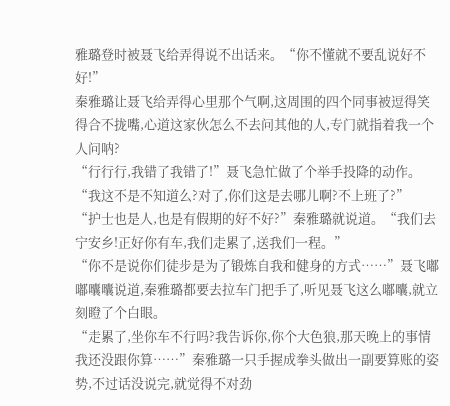雅璐登时被聂飞给弄得说不出话来。“你不懂就不要乱说好不好!”
秦雅璐让聂飞给弄得心里那个气啊,这周围的四个同事被逗得笑得合不拢嘴,心道这家伙怎么不去问其他的人,专门就指着我一个人问呐?
“行行行,我错了我错了!”聂飞急忙做了个举手投降的动作。“我这不是不知道么?对了,你们这是去哪儿啊?不上班了?”
“护士也是人,也是有假期的好不好?”秦雅璐就说道。“我们去宁安乡!正好你有车,我们走累了,送我们一程。”
“你不是说你们徒步是为了锻炼自我和健身的方式……”聂飞嘟嘟囔囔说道,秦雅璐都要去拉车门把手了,听见聂飞这么嘟囔,就立刻瞪了个白眼。
“走累了,坐你车不行吗?我告诉你,你个大色狼,那天晚上的事情我还没跟你算……”秦雅璐一只手握成拳头做出一副要算账的姿势,不过话没说完,就觉得不对劲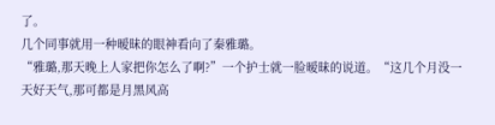了。
几个同事就用一种暧昧的眼神看向了秦雅璐。
“雅璐,那天晚上人家把你怎么了啊?”一个护士就一脸暧昧的说道。“这几个月没一天好天气,那可都是月黑风高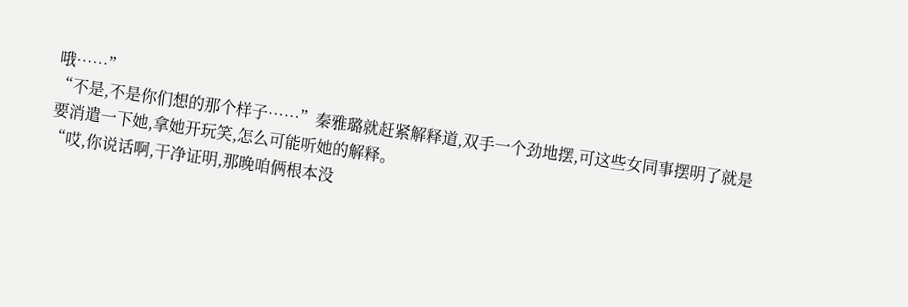哦……”
“不是,不是你们想的那个样子……”秦雅璐就赶紧解释道,双手一个劲地摆,可这些女同事摆明了就是要消遣一下她,拿她开玩笑,怎么可能听她的解释。
“哎,你说话啊,干净证明,那晚咱俩根本没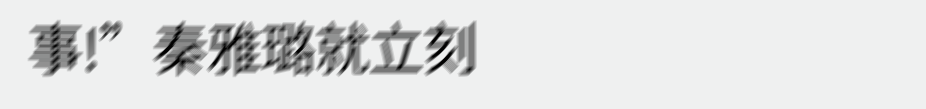事!”秦雅璐就立刻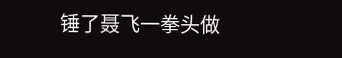锤了聂飞一拳头做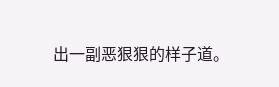出一副恶狠狠的样子道。